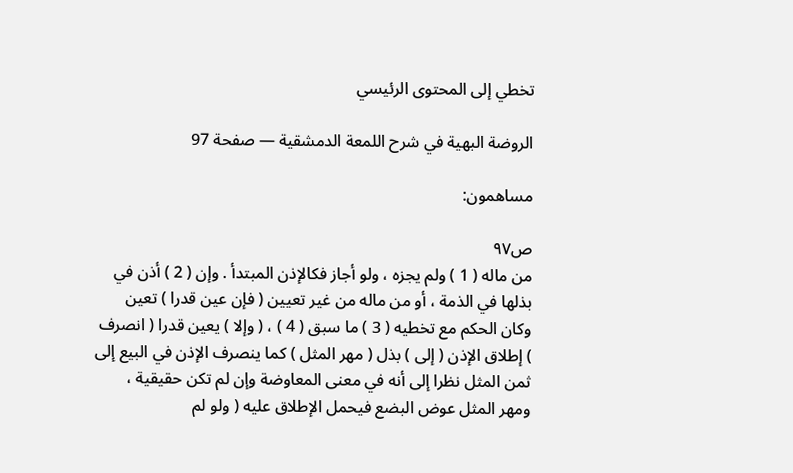تخطي إلى المحتوى الرئيسي

الروضة البهية في شرح اللمعة الدمشقية — صفحة 97

مساهمون:

ص٩٧
من ماله ( 1 ) ولم يجزه ، ولو أجاز فكالإذن المبتدأ . وإن ( 2 ) أذن في بذلها في الذمة ، أو من ماله من غير تعيين ( فإن عين قدرا ) تعين وكان الحكم مع تخطيه ( 3 ) ما سبق ( 4 ) ، ( وإلا ) يعين قدرا ( انصرف ) إطلاق الإذن ( إلى ) بذل ( مهر المثل ) كما ينصرف الإذن في البيع إلى ثمن المثل نظرا إلى أنه في معنى المعاوضة وإن لم تكن حقيقية ، ومهر المثل عوض البضع فيحمل الإطلاق عليه ( ولو لم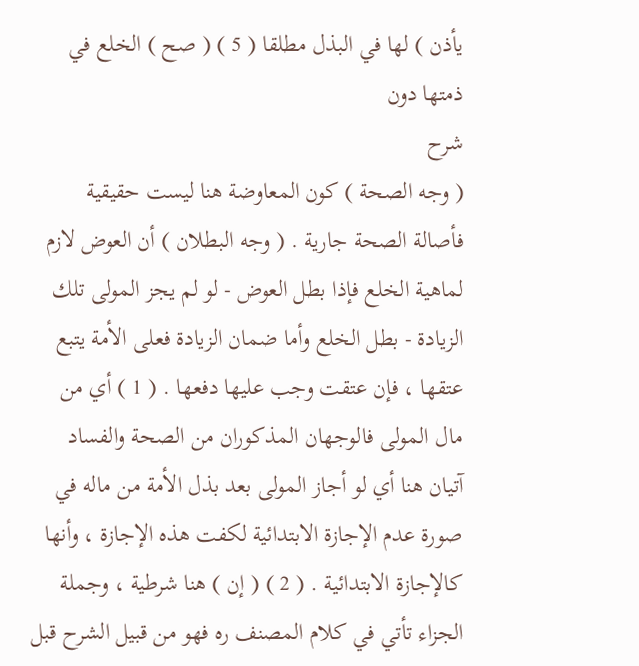يأذن ) لها في البذل مطلقا ( 5 ) ( صح ) الخلع في ذمتها دون
شرح
( وجه الصحة ) كون المعاوضة هنا ليست حقيقية فأصالة الصحة جارية . ( وجه البطلان ) أن العوض لازم لماهية الخلع فإذا بطل العوض - لو لم يجز المولى تلك الزيادة - بطل الخلع وأما ضمان الزيادة فعلى الأمة يتبع عتقها ، فإن عتقت وجب عليها دفعها . ( 1 ) أي من مال المولى فالوجهان المذكوران من الصحة والفساد آتيان هنا أي لو أجاز المولى بعد بذل الأمة من ماله في صورة عدم الإجازة الابتدائية لكفت هذه الإجازة ، وأنها كالإجازة الابتدائية . ( 2 ) ( إن ) هنا شرطية ، وجملة الجزاء تأتي في كلام المصنف ره فهو من قبيل الشرح قبل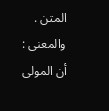المتن . والمعنى : أن المولى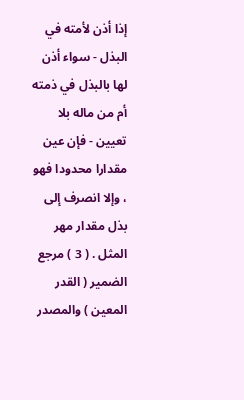إذا أذن لأمته في البذل - سواء أذن لها بالبذل في ذمته أم من ماله بلا تعيين - فإن عين مقدارا محدودا فهو ، وإلا انصرف إلى بذل مقدار مهر المثل . ( 3 ) مرجع الضمير ( القدر المعين ) والمصدر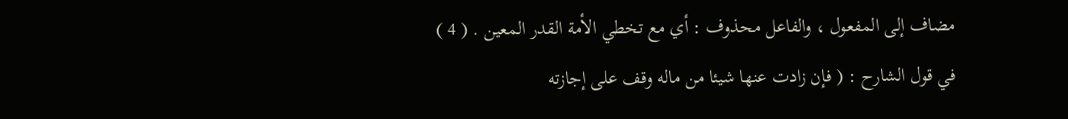مضاف إلى المفعول ، والفاعل محذوف : أي مع تخطي الأمة القدر المعين . ( 4 ) في قول الشارح : ( فإن زادت عنها شيئا من ماله وقف على إجازته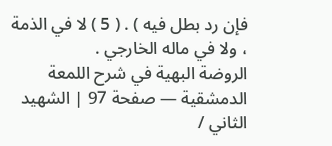فإن رد بطل فيه ) . ( 5 ) لا في الذمة ، ولا في ماله الخارجي .
الروضة البهية في شرح اللمعة الدمشقية — صفحة 97 | الشهيد الثاني /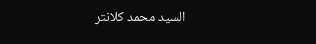السيد محمد كلانتر